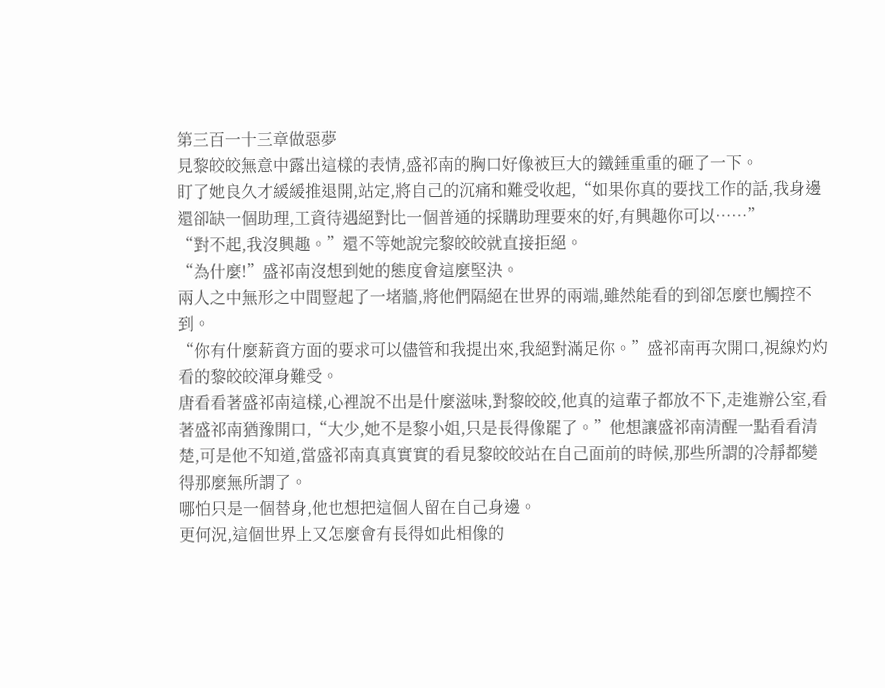第三百一十三章做惡夢
見黎皎皎無意中露出這樣的表情,盛祁南的胸口好像被巨大的鐵錘重重的砸了一下。
盯了她良久才緩緩推退開,站定,將自己的沉痛和難受收起,“如果你真的要找工作的話,我身邊還卻缺一個助理,工資待遇絕對比一個普通的採購助理要來的好,有興趣你可以……”
“對不起,我沒興趣。”還不等她說完黎皎皎就直接拒絕。
“為什麼!”盛祁南沒想到她的態度會這麼堅決。
兩人之中無形之中間豎起了一堵牆,將他們隔絕在世界的兩端,雖然能看的到卻怎麼也觸控不到。
“你有什麼薪資方面的要求可以儘管和我提出來,我絕對滿足你。”盛祁南再次開口,視線灼灼看的黎皎皎渾身難受。
唐看看著盛祁南這樣,心裡說不出是什麼滋味,對黎皎皎,他真的這輩子都放不下,走進辦公室,看著盛祁南猶豫開口,“大少,她不是黎小姐,只是長得像罷了。”他想讓盛祁南清醒一點看看清楚,可是他不知道,當盛祁南真真實實的看見黎皎皎站在自己面前的時候,那些所謂的冷靜都變得那麼無所謂了。
哪怕只是一個替身,他也想把這個人留在自己身邊。
更何況,這個世界上又怎麼會有長得如此相像的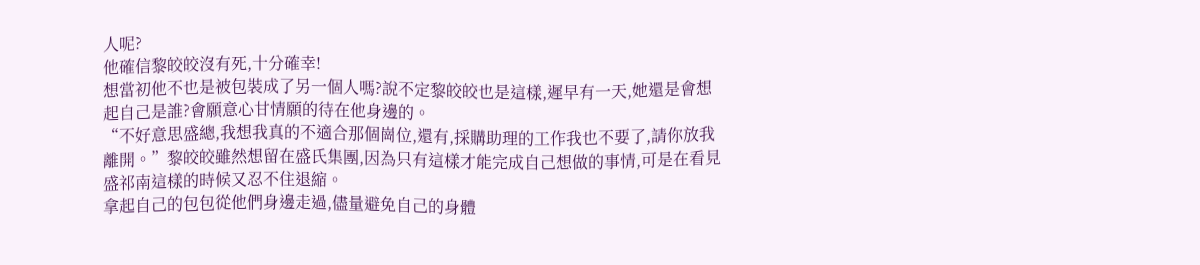人呢?
他確信黎皎皎沒有死,十分確幸!
想當初他不也是被包裝成了另一個人嗎?說不定黎皎皎也是這樣,遲早有一天,她還是會想起自己是誰?會願意心甘情願的待在他身邊的。
“不好意思盛總,我想我真的不適合那個崗位,還有,採購助理的工作我也不要了,請你放我離開。”黎皎皎雖然想留在盛氏集團,因為只有這樣才能完成自己想做的事情,可是在看見盛祁南這樣的時候又忍不住退縮。
拿起自己的包包從他們身邊走過,儘量避免自己的身體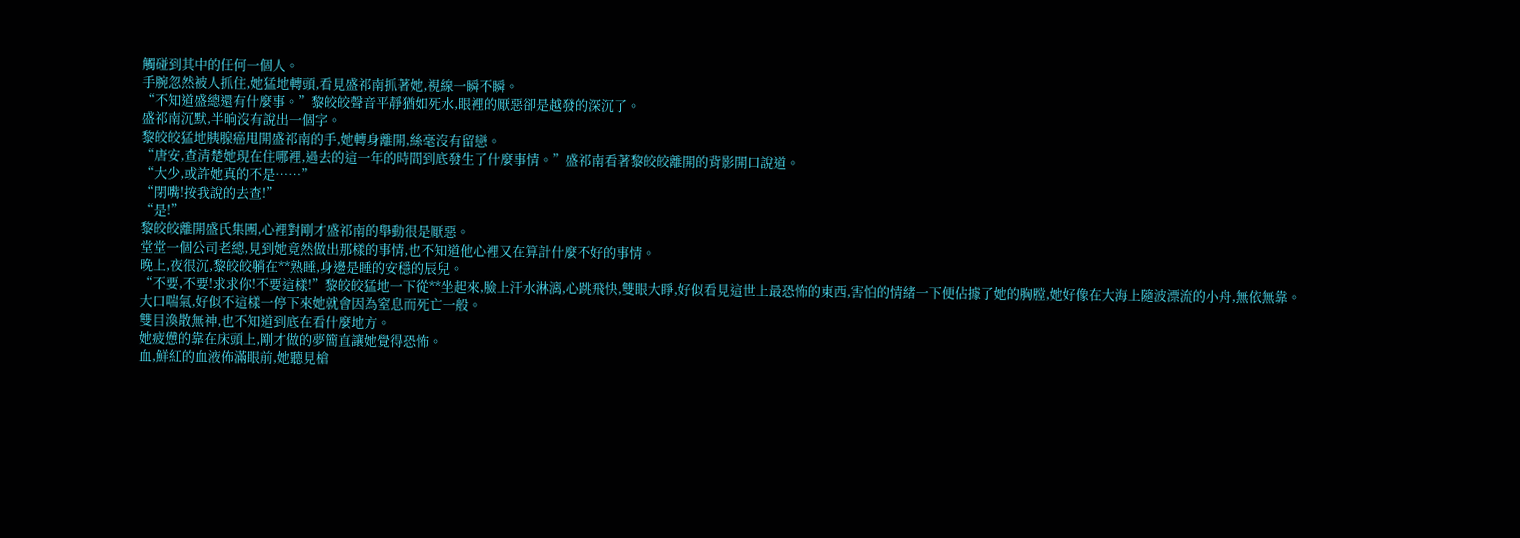觸碰到其中的任何一個人。
手腕忽然被人抓住,她猛地轉頭,看見盛祁南抓著她,視線一瞬不瞬。
“不知道盛總還有什麼事。”黎皎皎聲音平靜猶如死水,眼裡的厭惡卻是越發的深沉了。
盛祁南沉默,半晌沒有說出一個字。
黎皎皎猛地胰腺癌甩開盛祁南的手,她轉身離開,絲毫沒有留戀。
“唐安,查清楚她現在住哪裡,過去的這一年的時間到底發生了什麼事情。”盛祁南看著黎皎皎離開的背影開口說道。
“大少,或許她真的不是……”
“閉嘴!按我說的去查!”
“是!”
黎皎皎離開盛氏集團,心裡對剛才盛祁南的舉動很是厭惡。
堂堂一個公司老總,見到她竟然做出那樣的事情,也不知道他心裡又在算計什麼不好的事情。
晚上,夜很沉,黎皎皎躺在**熟睡,身邊是睡的安穩的辰兒。
“不要,不要!求求你!不要這樣!”黎皎皎猛地一下從**坐起來,臉上汗水淋漓,心跳飛快,雙眼大睜,好似看見這世上最恐怖的東西,害怕的情緒一下便佔據了她的胸膛,她好像在大海上隨波漂流的小舟,無依無靠。
大口喘氣,好似不這樣一停下來她就會因為窒息而死亡一般。
雙目渙散無神,也不知道到底在看什麼地方。
她疲憊的靠在床頭上,剛才做的夢簡直讓她覺得恐怖。
血,鮮紅的血液佈滿眼前,她聽見槍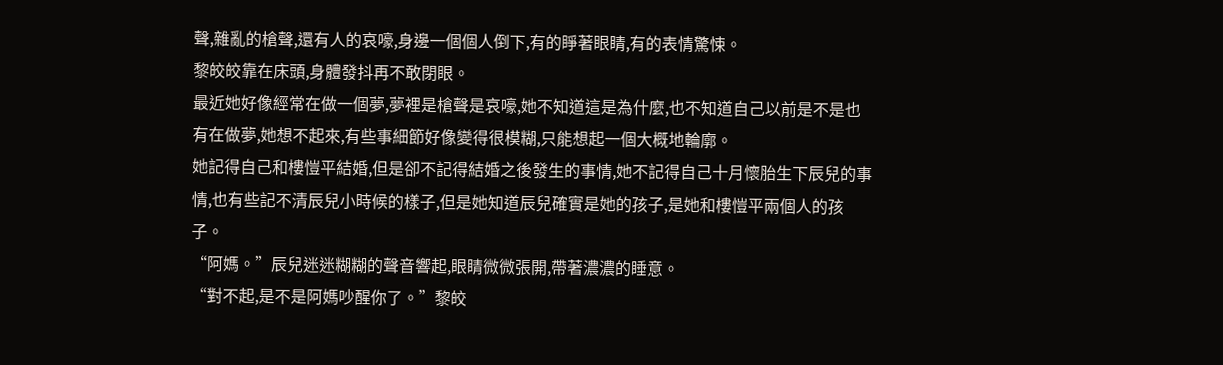聲,雜亂的槍聲,還有人的哀嚎,身邊一個個人倒下,有的睜著眼睛,有的表情驚悚。
黎皎皎靠在床頭,身體發抖再不敢閉眼。
最近她好像經常在做一個夢,夢裡是槍聲是哀嚎,她不知道這是為什麼,也不知道自己以前是不是也有在做夢,她想不起來,有些事細節好像變得很模糊,只能想起一個大概地輪廓。
她記得自己和樓愷平結婚,但是卻不記得結婚之後發生的事情,她不記得自己十月懷胎生下辰兒的事情,也有些記不清辰兒小時候的樣子,但是她知道辰兒確實是她的孩子,是她和樓愷平兩個人的孩子。
“阿媽。”辰兒迷迷糊糊的聲音響起,眼睛微微張開,帶著濃濃的睡意。
“對不起,是不是阿媽吵醒你了。”黎皎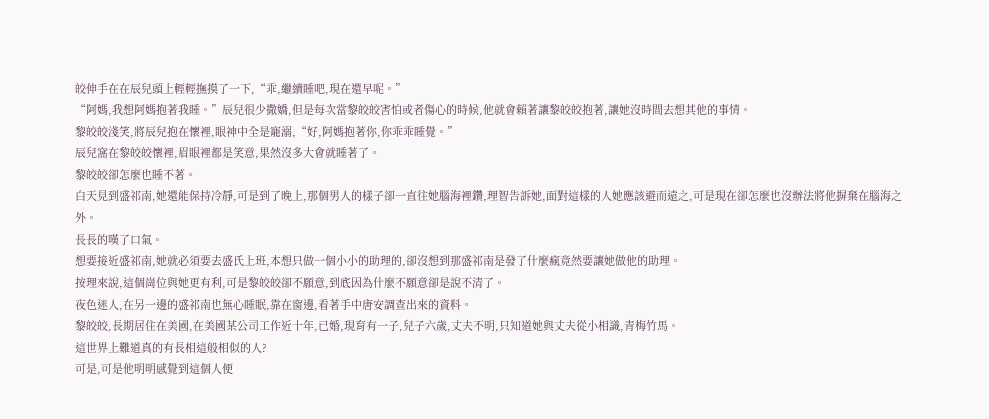皎伸手在在辰兒頭上輕輕撫摸了一下,“乖,繼續睡吧,現在還早呢。”
“阿媽,我想阿媽抱著我睡。”辰兒很少撒嬌,但是每次當黎皎皎害怕或者傷心的時候,他就會賴著讓黎皎皎抱著,讓她沒時間去想其他的事情。
黎皎皎淺笑,將辰兒抱在懷裡,眼神中全是寵溺,“好,阿媽抱著你,你乖乖睡覺。”
辰兒窩在黎皎皎懷裡,眉眼裡都是笑意,果然沒多大會就睡著了。
黎皎皎卻怎麼也睡不著。
白天見到盛祁南,她還能保持冷靜,可是到了晚上,那個男人的樣子卻一直往她腦海裡鑽,理智告訴她,面對這樣的人她應該避而遠之,可是現在卻怎麼也沒辦法將他摒棄在腦海之外。
長長的嘆了口氣。
想要接近盛祁南,她就必須要去盛氏上班,本想只做一個小小的助理的,卻沒想到那盛祁南是發了什麼瘋竟然要讓她做他的助理。
按理來說,這個崗位與她更有利,可是黎皎皎卻不願意,到底因為什麼不願意卻是說不清了。
夜色迷人,在另一邊的盛祁南也無心睡眠,靠在窗邊,看著手中唐安調查出來的資料。
黎皎皎,長期居住在美國,在美國某公司工作近十年,已婚,現育有一子,兒子六歲,丈夫不明,只知道她與丈夫從小相識,青梅竹馬。
這世界上難道真的有長相這般相似的人?
可是,可是他明明感覺到這個人便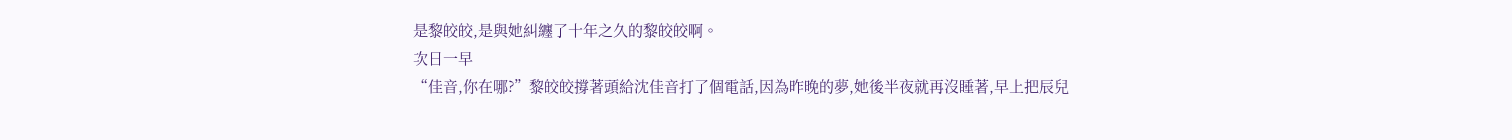是黎皎皎,是與她糾纏了十年之久的黎皎皎啊。
次日一早
“佳音,你在哪?”黎皎皎撐著頭給沈佳音打了個電話,因為昨晚的夢,她後半夜就再沒睡著,早上把辰兒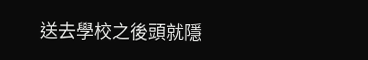送去學校之後頭就隱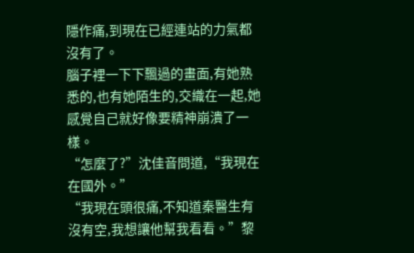隱作痛,到現在已經連站的力氣都沒有了。
腦子裡一下下飄過的畫面,有她熟悉的,也有她陌生的,交織在一起,她感覺自己就好像要精神崩潰了一樣。
“怎麼了?”沈佳音問道,“我現在在國外。”
“我現在頭很痛,不知道秦醫生有沒有空,我想讓他幫我看看。”黎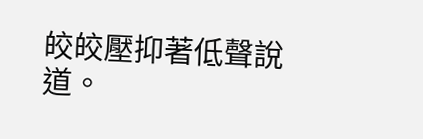皎皎壓抑著低聲說道。